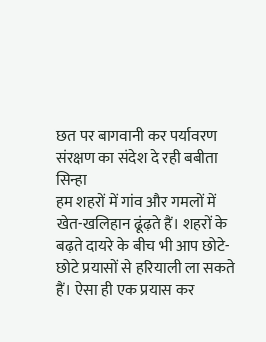छत पर बागवानी कर पर्यावरण संरक्षण का संदेश दे रही बबीता सिन्हा
हम शहरों में गांव और गमलों में खेत-खलिहान ढूंढ़ते हैं। शहरों के बढ़ते दायरे के बीच भी आप छोटे-छोटे प्रयासों से हरियाली ला सकते हैं। ऐसा ही एक प्रयास कर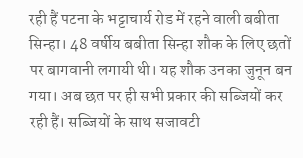रही हैं पटना के भट्टाचार्य रोड में रहने वाली बबीता सिन्हा। 48 वर्षीय बबीता सिन्हा शौक के लिए छतों पर बागवानी लगायी थी। यह शौक उनका जुनून बन गया। अब छत पर ही सभी प्रकार की सब्जियों कर रही हैं। सब्जियों के साथ सजावटी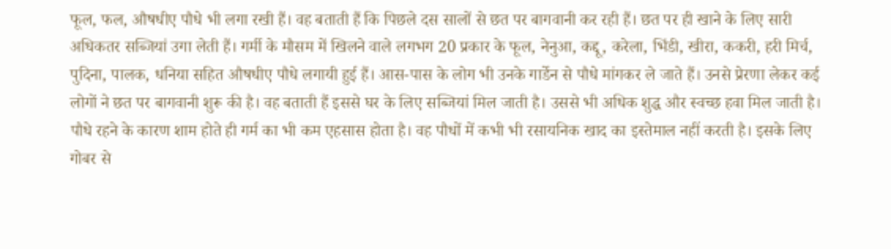फूल, फल, औषधीए पौधे भी लगा रखी हैं। वह बताती हैं कि पिछले दस सालों से छत पर बागवानी कर रही हैं। छत पर ही खाने के लिए सारी अधिकतर सब्जियां उगा लेती हैं। गर्मी के मौसम में खिलने वाले लगभग 20 प्रकार के फूल, नेनुआ, कद्दू, करेला, भिंडी, खीरा, ककरी, हरी मिर्च, पुदिना, पालक, धनिया सहित औषधीए पौधे लगायी हुई हैं। आस-पास के लोग भी उनके गार्डेन से पौधे मांगकर ले जाते हैं। उनसे प्रेरणा लेकर कई लोगों ने छत पर बागवानी शुरू की है। वह बताती हैं इससे घर के लिए सब्जियां मिल जाती है। उससे भी अधिक शुद्ध और स्वच्छ हवा मिल जाती है। पौधे रहने के कारण शाम होते ही गर्म का भी कम एहसास होता है। वह पौधों में कभी भी रसायनिक खाद का इस्तेमाल नहीं करती है। इसके लिए गोबर से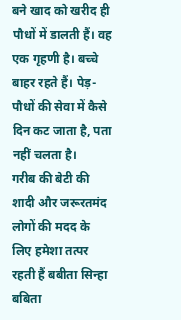बने खाद को खरीद ही पौधों में डालती हैं। वह एक गृहणी है। बच्चे बाहर रहते हैं। पेड़-पौधों की सेवा में कैसे दिन कट जाता है, पता नहीं चलता है।
गरीब की बेटी की शादी और जरूरतमंद लोगों की मदद के लिए हमेशा तत्पर रहती हैं बबीता सिन्हा बबिता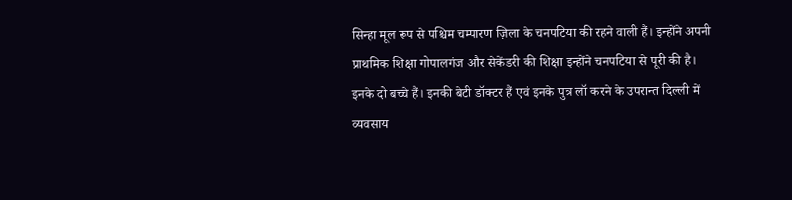सिन्हा मूल रूप से पश्चिम चम्पारण ज़िला के चनपटिया की रहने वाली हैं। इन्होंने अपनी प्राथमिक शिक्षा गोपालगंज और सेकेंडरी की शिक्षा इन्होंने चनपटिया से पूरी की है। इनके दो बच्चे हैं। इनकी बेटी डॉक्टर हैं एवं इनके पुत्र लॉ करने के उपरान्त दिल्ली में व्यवसाय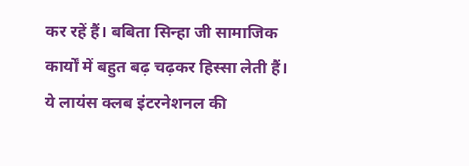कर रहें हैं। बबिता सिन्हा जी सामाजिक कार्यों में बहुत बढ़ चढ़कर हिस्सा लेती हैं। ये लायंस क्लब इंटरनेशनल की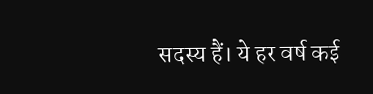सदस्य हैं। ये हर वर्ष कई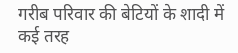गरीब परिवार की बेटियों के शादी में कई तरह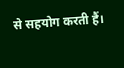से सहयोग करती हैं।